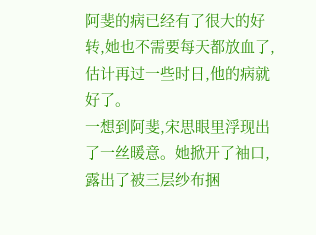阿斐的病已经有了很大的好转,她也不需要每天都放血了,估计再过一些时日,他的病就好了。
一想到阿斐,宋思眼里浮现出了一丝暖意。她掀开了袖口,露出了被三层纱布捆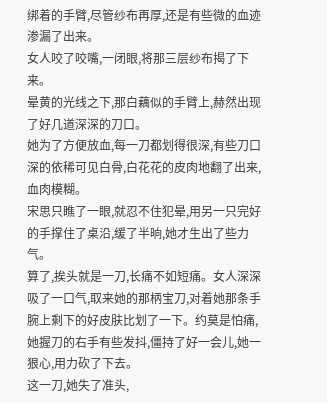绑着的手臂,尽管纱布再厚,还是有些微的血迹渗漏了出来。
女人咬了咬嘴,一闭眼,将那三层纱布揭了下来。
晕黄的光线之下,那白藕似的手臂上,赫然出现了好几道深深的刀口。
她为了方便放血,每一刀都划得很深,有些刀口深的依稀可见白骨,白花花的皮肉地翻了出来,血肉模糊。
宋思只瞧了一眼,就忍不住犯晕,用另一只完好的手撑住了桌沿,缓了半晌,她才生出了些力气。
算了,挨头就是一刀,长痛不如短痛。女人深深吸了一口气,取来她的那柄宝刀,对着她那条手腕上剩下的好皮肤比划了一下。约莫是怕痛,她握刀的右手有些发抖,僵持了好一会儿,她一狠心,用力砍了下去。
这一刀,她失了准头,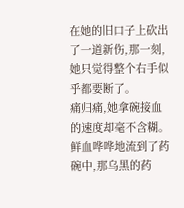在她的旧口子上砍出了一道新伤,那一刻,她只觉得整个右手似乎都要断了。
痛归痛,她拿碗接血的速度却毫不含糊。鲜血哗哗地流到了药碗中,那乌黑的药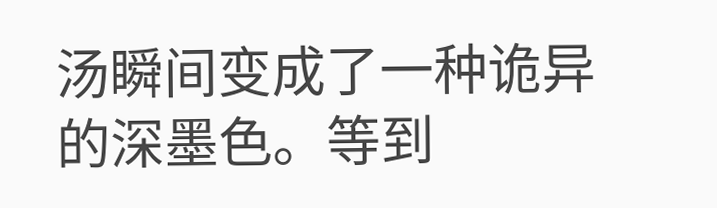汤瞬间变成了一种诡异的深墨色。等到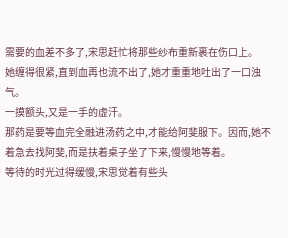需要的血差不多了,宋思赶忙将那些纱布重新裹在伤口上。
她缠得很紧,直到血再也流不出了,她才重重地吐出了一口浊气。
一摸额头,又是一手的虚汗。
那药是要等血完全融进汤药之中,才能给阿斐服下。因而,她不着急去找阿斐,而是扶着桌子坐了下来,慢慢地等着。
等待的时光过得缓慢,宋思觉着有些头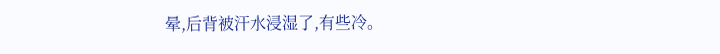晕,后背被汗水浸湿了,有些冷。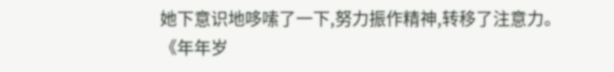她下意识地哆嗦了一下,努力振作精神,转移了注意力。
《年年岁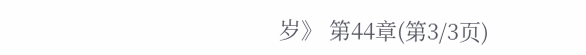岁》 第44章(第3/3页)